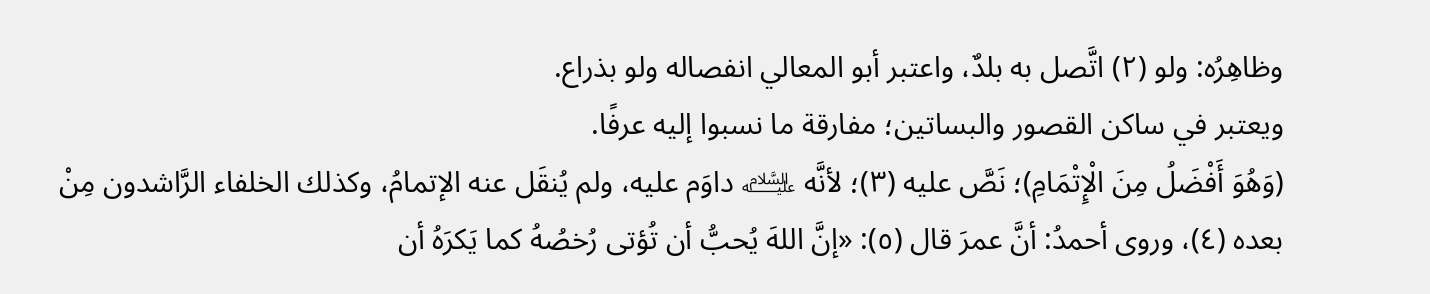وظاهِرُه: ولو (٢) اتَّصل به بلدٌ، واعتبر أبو المعالي انفصاله ولو بذراع.
ويعتبر في ساكن القصور والبساتين؛ مفارقة ما نسبوا إليه عرفًا.
(وَهُوَ أَفْضَلُ مِنَ الْإِتْمَامِ)؛ نَصَّ عليه (٣)؛ لأنَّه ﵇ داوَم عليه، ولم يُنقَل عنه الإتمامُ، وكذلك الخلفاء الرَّاشدون مِنْ بعده (٤)، وروى أحمدُ: أنَّ عمرَ قال (٥): «إنَّ اللهَ يُحبُّ أن تُؤتى رُخصُهُ كما يَكرَهُ أن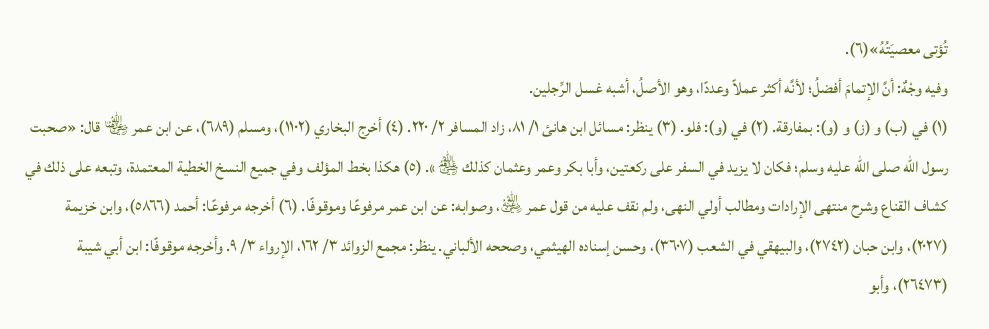تُؤتى معصيَتُهُ»(٦).
وفيه وجْهٌ: أنَّ الإتمامَ أفضلُ؛ لأنَّه أكثر عملاً وعددًا، وهو الأصلُ، أشبه غسل الرِّجلين.
(١) في (ب) و (ز) و (و): بمفارقة. (٢) في (و): فلو. (٣) ينظر: مسائل ابن هانئ ١/ ٨١، زاد المسافر ٢/ ٢٢٠. (٤) أخرج البخاري (١١٠٢)، ومسلم (٦٨٩)، عن ابن عمر ﵄ قال: «صحبت رسول الله صلى الله عليه وسلم؛ فكان لا يزيد في السفر على ركعتين، وأبا بكر وعمر وعثمان كذلك ﵃». (٥) هكذا بخط المؤلف وفي جميع النسخ الخطية المعتمدة، وتبعه على ذلك في كشاف القناع وشرح منتهى الإرادات ومطالب أولي النهى، ولم نقف عليه من قول عمر ﵁، وصوابه: عن ابن عمر مرفوعًا وموقوفًا. (٦) أخرجه مرفوعًا: أحمد (٥٨٦٦)، وابن خزيمة (٢٠٢٧)، وابن حبان (٢٧٤٢)، والبيهقي في الشعب (٣٦٠٧)، وحسن إسناده الهيثمي، وصححه الألباني. ينظر: مجمع الزوائد ٣/ ١٦٢، الإرواء ٣/ ٩. وأخرجه موقوفًا: ابن أبي شيبة (٢٦٤٧٣)، وأبو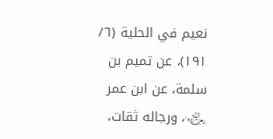نعيم في الحلية (٦/ ١٩١)، عن تميم بن سلمة، عن ابن عمر ﵄، ورجاله ثقات،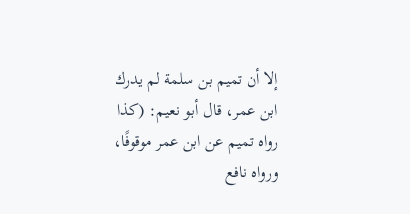إلا أن تميم بن سلمة لم يدرك ابن عمر، قال أبو نعيم: (كذا رواه تميم عن ابن عمر موقوفًا، ورواه نافع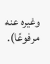وغيره عنه مرفوعًا).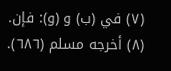(٧) في (ب) و (و): فإن. (٨) أخرجه مسلم (٦٨٦).